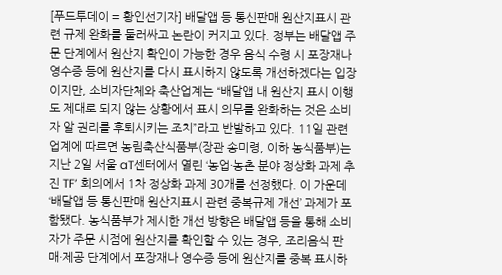[푸드투데이 = 황인선기자] 배달앱 등 통신판매 원산지표시 관련 규제 완화를 둘러싸고 논란이 커지고 있다. 정부는 배달앱 주문 단계에서 원산지 확인이 가능한 경우 음식 수령 시 포장재나 영수증 등에 원산지를 다시 표시하지 않도록 개선하겠다는 입장이지만, 소비자단체와 축산업계는 “배달앱 내 원산지 표시 이행도 제대로 되지 않는 상황에서 표시 의무를 완화하는 것은 소비자 알 권리를 후퇴시키는 조치”라고 반발하고 있다. 11일 관련 업계에 따르면 농림축산식품부(장관 송미령, 이하 농식품부)는 지난 2일 서울 aT센터에서 열린 ‘농업·농촌 분야 정상화 과제 추진 TF’ 회의에서 1차 정상화 과제 30개를 선정했다. 이 가운데 ‘배달앱 등 통신판매 원산지표시 관련 중복규제 개선’ 과제가 포함됐다. 농식품부가 제시한 개선 방향은 배달앱 등을 통해 소비자가 주문 시점에 원산지를 확인할 수 있는 경우, 조리음식 판매·제공 단계에서 포장재나 영수증 등에 원산지를 중복 표시하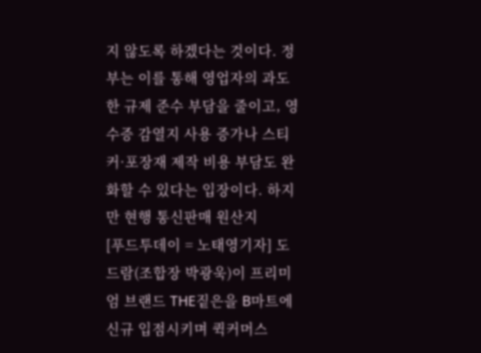지 않도록 하겠다는 것이다. 정부는 이를 통해 영업자의 과도한 규제 준수 부담을 줄이고, 영수증 감열지 사용 증가나 스티커·포장재 제작 비용 부담도 완화할 수 있다는 입장이다. 하지만 현행 통신판매 원산지
[푸드투데이 = 노태영기자] 도드람(조합장 박광욱)이 프리미엄 브랜드 THE짙은을 B마트에 신규 입점시키며 퀵커머스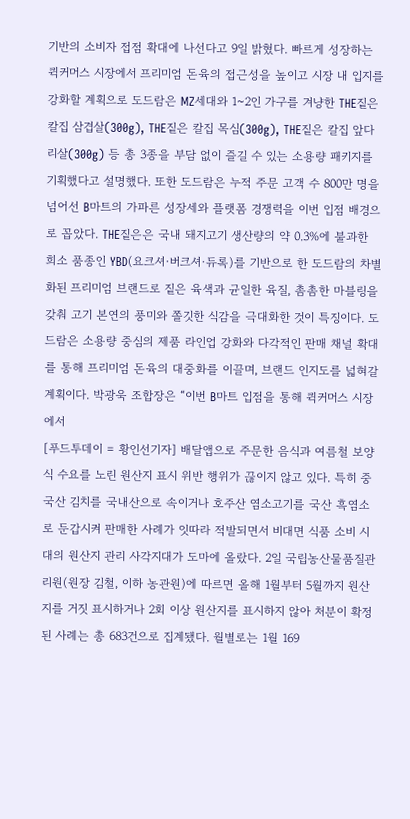기반의 소비자 접점 확대에 나선다고 9일 밝혔다. 빠르게 성장하는 퀵커머스 시장에서 프리미엄 돈육의 접근성을 높이고 시장 내 입지를 강화할 계획으로 도드람은 MZ세대와 1~2인 가구를 겨냥한 THE짙은 칼집 삼겹살(300g), THE짙은 칼집 목심(300g), THE짙은 칼집 앞다리살(300g) 등 총 3종을 부담 없이 즐길 수 있는 소용량 패키지를 기획했다고 설명했다. 또한 도드람은 누적 주문 고객 수 800만 명을 넘어선 B마트의 가파른 성장세와 플랫폼 경쟁력을 이번 입점 배경으로 꼽았다. THE짙은은 국내 돼지고기 생산량의 약 0.3%에 불과한 희소 품종인 YBD(요크셔·버크셔·듀록)를 기반으로 한 도드람의 차별화된 프리미엄 브랜드로 짙은 육색과 균일한 육질, 촘촘한 마블링을 갖춰 고기 본연의 풍미와 쫄깃한 식감을 극대화한 것이 특징이다. 도드람은 소용량 중심의 제품 라인업 강화와 다각적인 판매 채널 확대를 통해 프리미엄 돈육의 대중화를 이끌며, 브랜드 인지도를 넓혀갈 계획이다. 박광욱 조합장은 “이번 B마트 입점을 통해 퀵커머스 시장에서
[푸드투데이 = 황인선기자] 배달앱으로 주문한 음식과 여름철 보양식 수요를 노린 원산지 표시 위반 행위가 끊이지 않고 있다. 특히 중국산 김치를 국내산으로 속이거나 호주산 염소고기를 국산 흑염소로 둔갑시켜 판매한 사례가 잇따라 적발되면서 비대면 식품 소비 시대의 원산지 관리 사각지대가 도마에 올랐다. 2일 국립농산물품질관리원(원장 김철, 이하 농관원)에 따르면 올해 1월부터 5월까지 원산지를 거짓 표시하거나 2회 이상 원산지를 표시하지 않아 처분이 확정된 사례는 총 683건으로 집계됐다. 월별로는 1월 169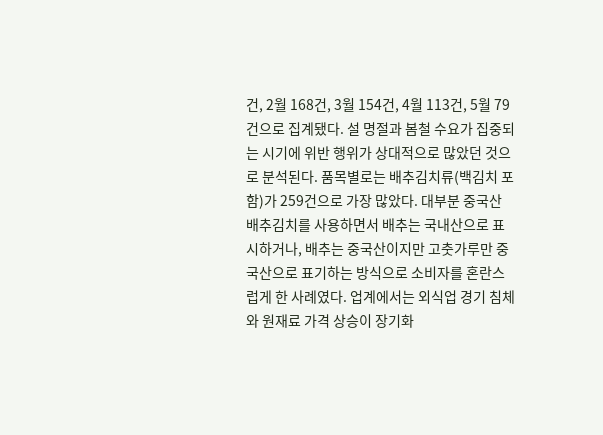건, 2월 168건, 3월 154건, 4월 113건, 5월 79건으로 집계됐다. 설 명절과 봄철 수요가 집중되는 시기에 위반 행위가 상대적으로 많았던 것으로 분석된다. 품목별로는 배추김치류(백김치 포함)가 259건으로 가장 많았다. 대부분 중국산 배추김치를 사용하면서 배추는 국내산으로 표시하거나, 배추는 중국산이지만 고춧가루만 중국산으로 표기하는 방식으로 소비자를 혼란스럽게 한 사례였다. 업계에서는 외식업 경기 침체와 원재료 가격 상승이 장기화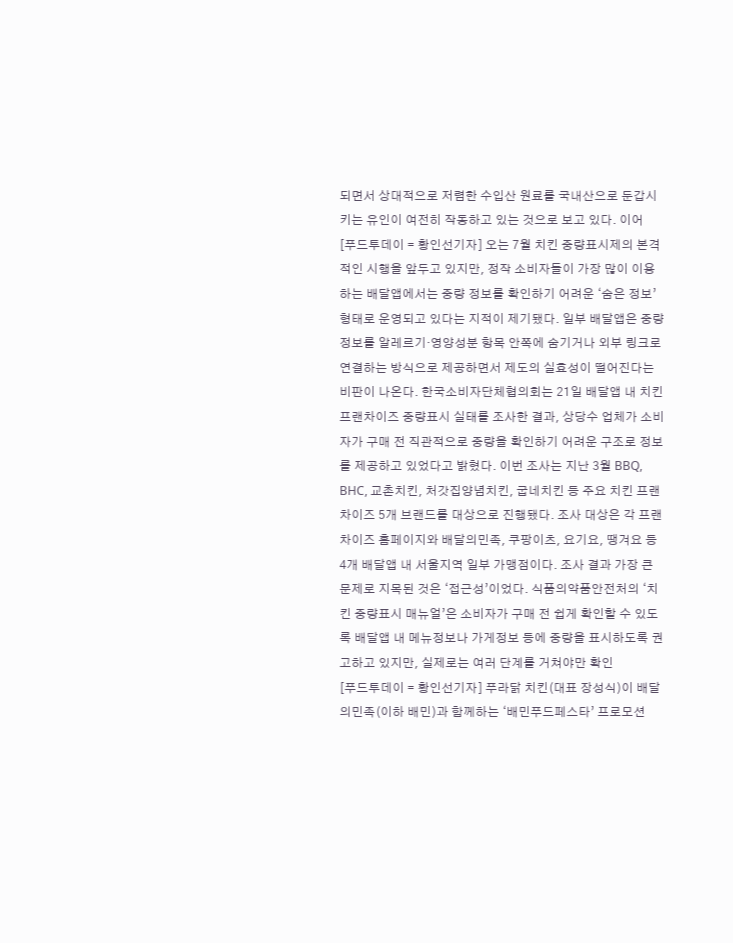되면서 상대적으로 저렴한 수입산 원료를 국내산으로 둔갑시키는 유인이 여전히 작동하고 있는 것으로 보고 있다. 이어
[푸드투데이 = 황인선기자] 오는 7월 치킨 중량표시제의 본격적인 시행을 앞두고 있지만, 정작 소비자들이 가장 많이 이용하는 배달앱에서는 중량 정보를 확인하기 어려운 ‘숨은 정보’ 형태로 운영되고 있다는 지적이 제기됐다. 일부 배달앱은 중량 정보를 알레르기·영양성분 항목 안쪽에 숨기거나 외부 링크로 연결하는 방식으로 제공하면서 제도의 실효성이 떨어진다는 비판이 나온다. 한국소비자단체협의회는 21일 배달앱 내 치킨 프랜차이즈 중량표시 실태를 조사한 결과, 상당수 업체가 소비자가 구매 전 직관적으로 중량을 확인하기 어려운 구조로 정보를 제공하고 있었다고 밝혔다. 이번 조사는 지난 3월 BBQ, BHC, 교촌치킨, 처갓집양념치킨, 굽네치킨 등 주요 치킨 프랜차이즈 5개 브랜드를 대상으로 진행됐다. 조사 대상은 각 프랜차이즈 홈페이지와 배달의민족, 쿠팡이츠, 요기요, 땡겨요 등 4개 배달앱 내 서울지역 일부 가맹점이다. 조사 결과 가장 큰 문제로 지목된 것은 ‘접근성’이었다. 식품의약품안전처의 ‘치킨 중량표시 매뉴얼’은 소비자가 구매 전 쉽게 확인할 수 있도록 배달앱 내 메뉴정보나 가게정보 등에 중량을 표시하도록 권고하고 있지만, 실제로는 여러 단계를 거쳐야만 확인
[푸드투데이 = 황인선기자] 푸라닭 치킨(대표 장성식)이 배달의민족(이하 배민)과 함께하는 ‘배민푸드페스타’ 프로모션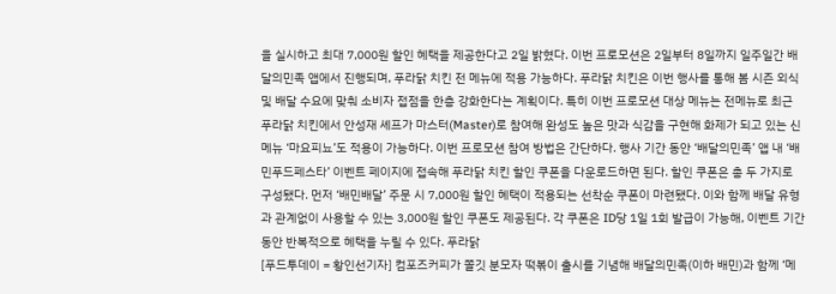을 실시하고 최대 7,000원 할인 혜택을 제공한다고 2일 밝혔다. 이번 프로모션은 2일부터 8일까지 일주일간 배달의민족 앱에서 진행되며, 푸라닭 치킨 전 메뉴에 적용 가능하다. 푸라닭 치킨은 이번 행사를 통해 봄 시즌 외식 및 배달 수요에 맞춰 소비자 접점을 한층 강화한다는 계획이다. 특히 이번 프로모션 대상 메뉴는 전메뉴로 최근 푸라닭 치킨에서 안성재 셰프가 마스터(Master)로 참여해 완성도 높은 맛과 식감을 구현해 화제가 되고 있는 신메뉴 ‘마요피뇨’도 적용이 가능하다. 이번 프로모션 참여 방법은 간단하다. 행사 기간 동안 ‘배달의민족’ 앱 내 ‘배민푸드페스타’ 이벤트 페이지에 접속해 푸라닭 치킨 할인 쿠폰을 다운로드하면 된다. 할인 쿠폰은 총 두 가지로 구성됐다. 먼저 ‘배민배달’ 주문 시 7,000원 할인 혜택이 적용되는 선착순 쿠폰이 마련됐다. 이와 함께 배달 유형과 관계없이 사용할 수 있는 3,000원 할인 쿠폰도 제공된다. 각 쿠폰은 ID당 1일 1회 발급이 가능해, 이벤트 기간 동안 반복적으로 혜택을 누릴 수 있다. 푸라닭
[푸드투데이 = 황인선기자] 컴포즈커피가 쫄깃 분모자 떡볶이 출시를 기념해 배달의민족(이하 배민)과 함께 ‘메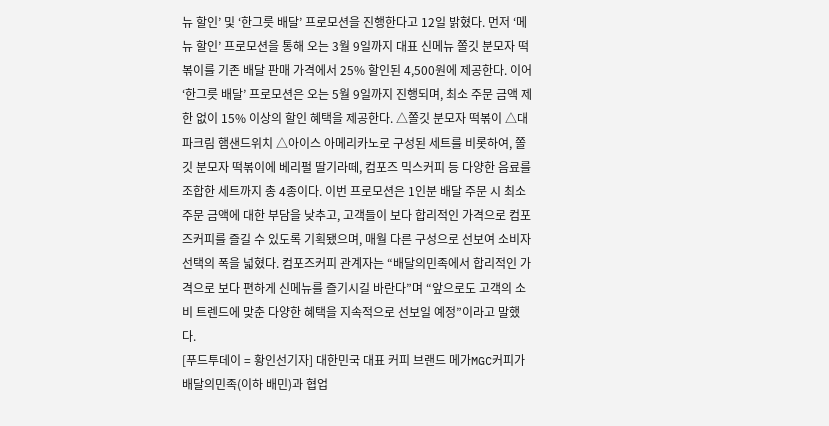뉴 할인’ 및 ‘한그릇 배달’ 프로모션을 진행한다고 12일 밝혔다. 먼저 ‘메뉴 할인’ 프로모션을 통해 오는 3월 9일까지 대표 신메뉴 쫄깃 분모자 떡볶이를 기존 배달 판매 가격에서 25% 할인된 4,500원에 제공한다. 이어 ‘한그릇 배달’ 프로모션은 오는 5월 9일까지 진행되며, 최소 주문 금액 제한 없이 15% 이상의 할인 혜택을 제공한다. △쫄깃 분모자 떡볶이 △대파크림 햄샌드위치 △아이스 아메리카노로 구성된 세트를 비롯하여, 쫄깃 분모자 떡볶이에 베리펄 딸기라떼, 컴포즈 믹스커피 등 다양한 음료를 조합한 세트까지 총 4종이다. 이번 프로모션은 1인분 배달 주문 시 최소 주문 금액에 대한 부담을 낮추고, 고객들이 보다 합리적인 가격으로 컴포즈커피를 즐길 수 있도록 기획됐으며, 매월 다른 구성으로 선보여 소비자 선택의 폭을 넓혔다. 컴포즈커피 관계자는 “배달의민족에서 합리적인 가격으로 보다 편하게 신메뉴를 즐기시길 바란다”며 “앞으로도 고객의 소비 트렌드에 맞춘 다양한 혜택을 지속적으로 선보일 예정”이라고 말했다.
[푸드투데이 = 황인선기자] 대한민국 대표 커피 브랜드 메가MGC커피가 배달의민족(이하 배민)과 협업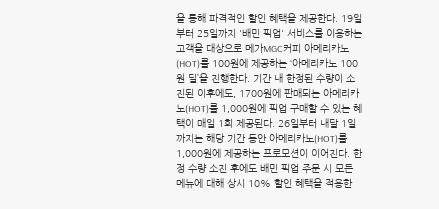을 통해 파격적인 할인 혜택을 제공한다. 19일부터 25일까지 '배민 픽업' 서비스를 이용하는 고객을 대상으로 메가MGC커피 아메리카노(HOT)를 100원에 제공하는 ‘아메리카노 100원 딜’을 진행한다. 기간 내 한정된 수량이 소진된 이후에도, 1700원에 판매되는 아메리카노(HOT)를 1,000원에 픽업 구매할 수 있는 혜택이 매일 1회 제공된다. 26일부터 내달 1일까지는 해당 기간 동안 아메리카노(HOT)를 1,000원에 제공하는 프로모션이 이어진다. 한정 수량 소진 후에도 배민 픽업 주문 시 모든 메뉴에 대해 상시 10% 할인 혜택을 적용한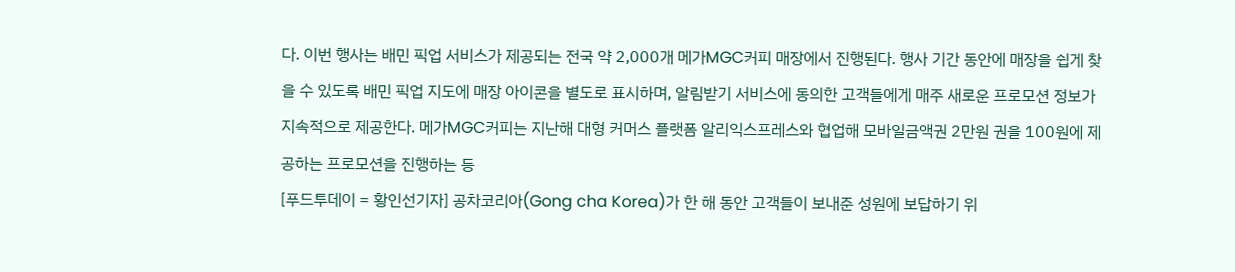다. 이번 행사는 배민 픽업 서비스가 제공되는 전국 약 2,000개 메가MGC커피 매장에서 진행된다. 행사 기간 동안에 매장을 쉽게 찾을 수 있도록 배민 픽업 지도에 매장 아이콘을 별도로 표시하며, 알림받기 서비스에 동의한 고객들에게 매주 새로운 프로모션 정보가 지속적으로 제공한다. 메가MGC커피는 지난해 대형 커머스 플랫폼 알리익스프레스와 협업해 모바일금액권 2만원 권을 100원에 제공하는 프로모션을 진행하는 등
[푸드투데이 = 황인선기자] 공차코리아(Gong cha Korea)가 한 해 동안 고객들이 보내준 성원에 보답하기 위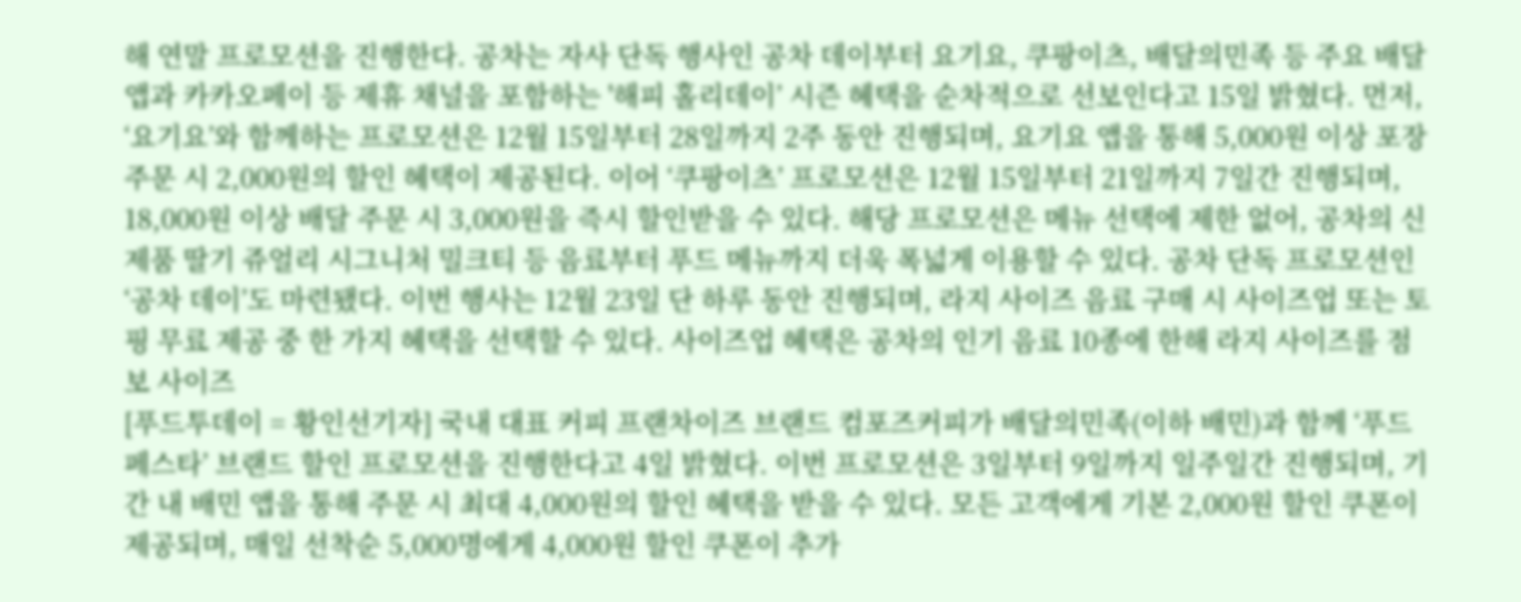해 연말 프로모션을 진행한다. 공차는 자사 단독 행사인 공차 데이부터 요기요, 쿠팡이츠, 배달의민족 등 주요 배달앱과 카카오페이 등 제휴 채널을 포함하는 '해피 홀리데이’ 시즌 혜택을 순차적으로 선보인다고 15일 밝혔다. 먼저, ‘요기요’와 함께하는 프로모션은 12월 15일부터 28일까지 2주 동안 진행되며, 요기요 앱을 통해 5,000원 이상 포장 주문 시 2,000원의 할인 혜택이 제공된다. 이어 ‘쿠팡이츠’ 프로모션은 12월 15일부터 21일까지 7일간 진행되며, 18,000원 이상 배달 주문 시 3,000원을 즉시 할인받을 수 있다. 해당 프로모션은 메뉴 선택에 제한 없어, 공차의 신제품 딸기 쥬얼리 시그니처 밀크티 등 음료부터 푸드 메뉴까지 더욱 폭넓게 이용할 수 있다. 공차 단독 프로모션인 ‘공차 데이’도 마련됐다. 이번 행사는 12월 23일 단 하루 동안 진행되며, 라지 사이즈 음료 구매 시 사이즈업 또는 토핑 무료 제공 중 한 가지 혜택을 선택할 수 있다. 사이즈업 혜택은 공차의 인기 음료 10종에 한해 라지 사이즈를 점보 사이즈
[푸드투데이 = 황인선기자] 국내 대표 커피 프랜차이즈 브랜드 컴포즈커피가 배달의민족(이하 배민)과 함께 ‘푸드페스타’ 브랜드 할인 프로모션을 진행한다고 4일 밝혔다. 이번 프로모션은 3일부터 9일까지 일주일간 진행되며, 기간 내 배민 앱을 통해 주문 시 최대 4,000원의 할인 혜택을 받을 수 있다. 모든 고객에게 기본 2,000원 할인 쿠폰이 제공되며, 매일 선착순 5,000명에게 4,000원 할인 쿠폰이 추가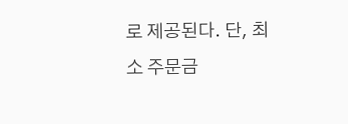로 제공된다. 단, 최소 주문금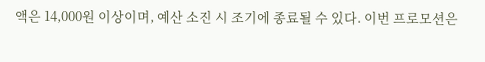액은 14,000원 이상이며, 예산 소진 시 조기에 종료될 수 있다. 이번 프로모션은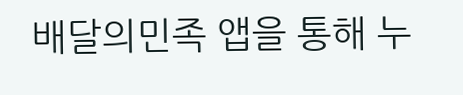배달의민족 앱을 통해 누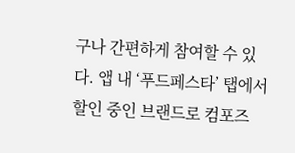구나 간편하게 참여할 수 있다. 앱 내 ‘푸드페스타’ 탭에서 할인 중인 브랜드로 컴포즈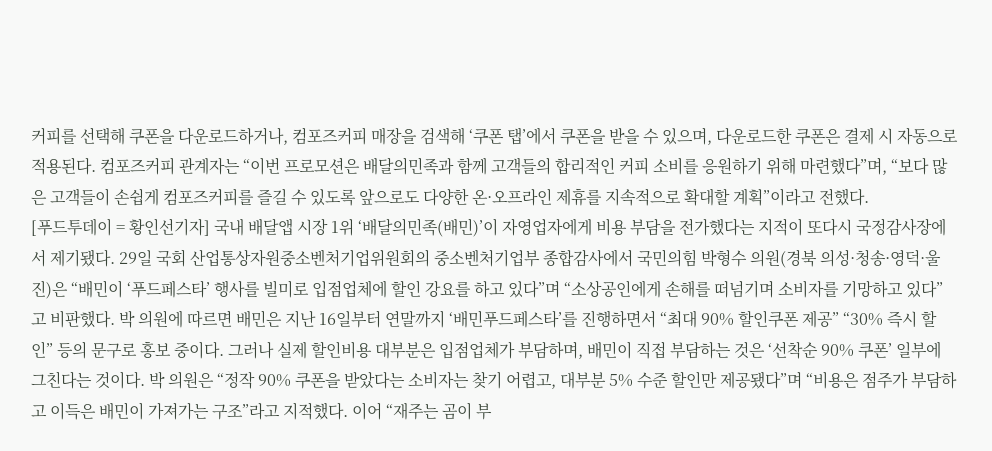커피를 선택해 쿠폰을 다운로드하거나, 컴포즈커피 매장을 검색해 ‘쿠폰 탭’에서 쿠폰을 받을 수 있으며, 다운로드한 쿠폰은 결제 시 자동으로 적용된다. 컴포즈커피 관계자는 “이번 프로모션은 배달의민족과 함께 고객들의 합리적인 커피 소비를 응원하기 위해 마련했다”며, “보다 많은 고객들이 손쉽게 컴포즈커피를 즐길 수 있도록 앞으로도 다양한 온·오프라인 제휴를 지속적으로 확대할 계획”이라고 전했다.
[푸드투데이 = 황인선기자] 국내 배달앱 시장 1위 ‘배달의민족(배민)’이 자영업자에게 비용 부담을 전가했다는 지적이 또다시 국정감사장에서 제기됐다. 29일 국회 산업통상자원중소벤처기업위원회의 중소벤처기업부 종합감사에서 국민의힘 박형수 의원(경북 의성·청송·영덕·울진)은 “배민이 ‘푸드페스타’ 행사를 빌미로 입점업체에 할인 강요를 하고 있다”며 “소상공인에게 손해를 떠넘기며 소비자를 기망하고 있다”고 비판했다. 박 의원에 따르면 배민은 지난 16일부터 연말까지 ‘배민푸드페스타’를 진행하면서 “최대 90% 할인쿠폰 제공” “30% 즉시 할인” 등의 문구로 홍보 중이다. 그러나 실제 할인비용 대부분은 입점업체가 부담하며, 배민이 직접 부담하는 것은 ‘선착순 90% 쿠폰’ 일부에 그친다는 것이다. 박 의원은 “정작 90% 쿠폰을 받았다는 소비자는 찾기 어렵고, 대부분 5% 수준 할인만 제공됐다”며 “비용은 점주가 부담하고 이득은 배민이 가져가는 구조”라고 지적했다. 이어 “재주는 곰이 부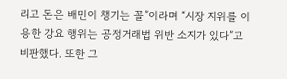리고 돈은 배민이 챙기는 꼴”이라며 “시장 지위를 이용한 강요 행위는 공정거래법 위반 소지가 있다”고 비판했다. 또한 그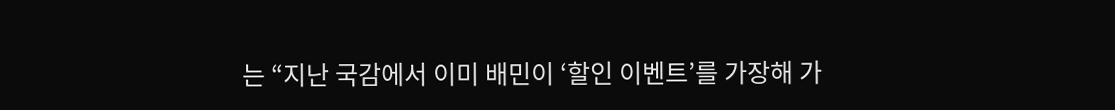는 “지난 국감에서 이미 배민이 ‘할인 이벤트’를 가장해 가